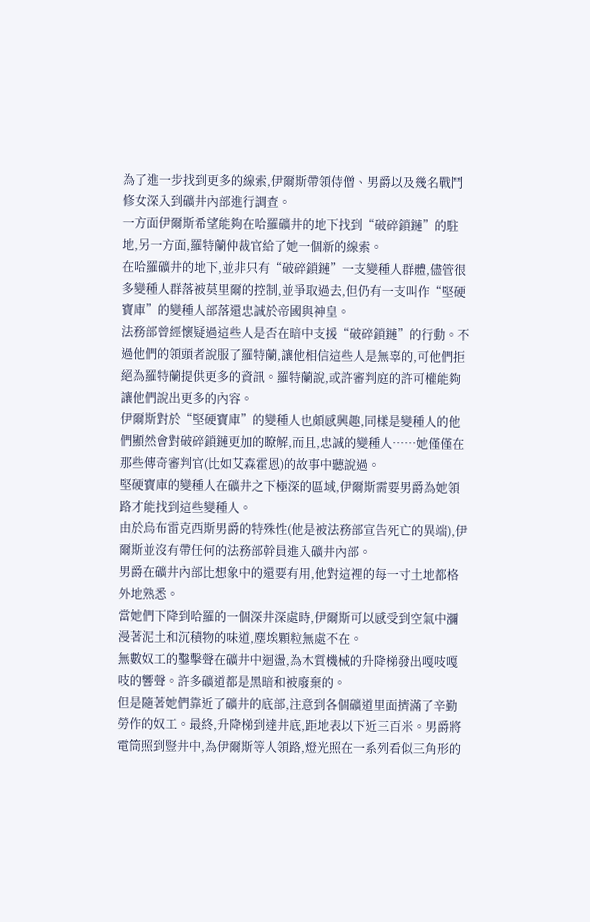為了進一步找到更多的線索,伊爾斯帶領侍僧、男爵以及幾名戰鬥修女深入到礦井內部進行調查。
一方面伊爾斯希望能夠在哈羅礦井的地下找到“破碎鎖鏈”的駐地,另一方面,羅特蘭仲裁官給了她一個新的線索。
在哈羅礦井的地下,並非只有“破碎鎖鏈”一支變種人群體,儘管很多變種人群落被莫里爾的控制,並爭取過去,但仍有一支叫作“堅硬寶庫”的變種人部落還忠誠於帝國與神皇。
法務部曾經懷疑過這些人是否在暗中支援“破碎鎖鏈”的行動。不過他們的領頭者說服了羅特蘭,讓他相信這些人是無辜的,可他們拒絕為羅特蘭提供更多的資訊。羅特蘭說,或許審判庭的許可權能夠讓他們說出更多的內容。
伊爾斯對於“堅硬寶庫”的變種人也頗感興趣,同樣是變種人的他們顯然會對破碎鎖鏈更加的瞭解,而且,忠誠的變種人……她僅僅在那些傳奇審判官(比如艾森霍恩)的故事中聽說過。
堅硬寶庫的變種人在礦井之下極深的區域,伊爾斯需要男爵為她領路才能找到這些變種人。
由於烏布雷克西斯男爵的特殊性(他是被法務部宣告死亡的異端),伊爾斯並沒有帶任何的法務部幹員進入礦井內部。
男爵在礦井內部比想象中的還要有用,他對這裡的每一寸土地都格外地熟悉。
當她們下降到哈羅的一個深井深處時,伊爾斯可以感受到空氣中瀰漫著泥土和沉積物的味道,塵埃顆粒無處不在。
無數奴工的鑿擊聲在礦井中迴盪,為木質機械的升降梯發出嘎吱嘎吱的響聲。許多礦道都是黑暗和被廢棄的。
但是隨著她們靠近了礦井的底部,注意到各個礦道里面擠滿了辛勤勞作的奴工。最終,升降梯到達井底,距地表以下近三百米。男爵將電筒照到豎井中,為伊爾斯等人領路,燈光照在一系列看似三角形的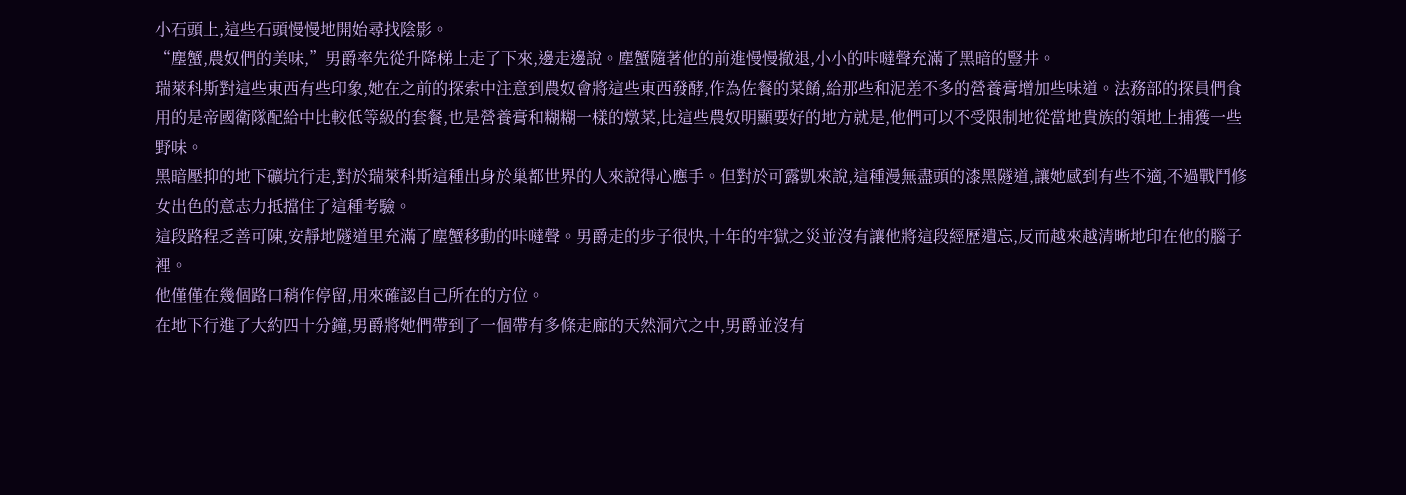小石頭上,這些石頭慢慢地開始尋找陰影。
“塵蟹,農奴們的美味,”男爵率先從升降梯上走了下來,邊走邊說。塵蟹隨著他的前進慢慢撤退,小小的咔噠聲充滿了黑暗的豎井。
瑞萊科斯對這些東西有些印象,她在之前的探索中注意到農奴會將這些東西發酵,作為佐餐的菜餚,給那些和泥差不多的營養膏增加些味道。法務部的探員們食用的是帝國衛隊配給中比較低等級的套餐,也是營養膏和糊糊一樣的燉菜,比這些農奴明顯要好的地方就是,他們可以不受限制地從當地貴族的領地上捕獲一些野味。
黑暗壓抑的地下礦坑行走,對於瑞萊科斯這種出身於巢都世界的人來說得心應手。但對於可露凱來說,這種漫無盡頭的漆黑隧道,讓她感到有些不適,不過戰鬥修女出色的意志力抵擋住了這種考驗。
這段路程乏善可陳,安靜地隧道里充滿了塵蟹移動的咔噠聲。男爵走的步子很快,十年的牢獄之災並沒有讓他將這段經歷遺忘,反而越來越清晰地印在他的腦子裡。
他僅僅在幾個路口稍作停留,用來確認自己所在的方位。
在地下行進了大約四十分鐘,男爵將她們帶到了一個帶有多條走廊的天然洞穴之中,男爵並沒有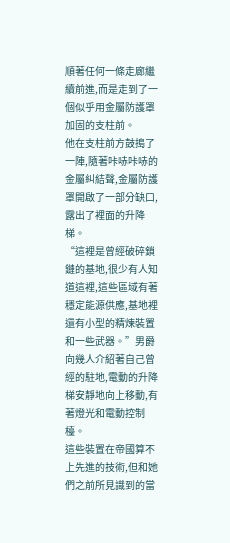順著任何一條走廊繼續前進,而是走到了一個似乎用金屬防護罩加固的支柱前。
他在支柱前方鼓搗了一陣,隨著咔哧咔哧的金屬糾結聲,金屬防護罩開啟了一部分缺口,露出了裡面的升降梯。
“這裡是曾經破碎鎖鏈的基地,很少有人知道這裡,這些區域有著穩定能源供應,基地裡還有小型的精煉裝置和一些武器。”男爵向幾人介紹著自己曾經的駐地,電動的升降梯安靜地向上移動,有著燈光和電動控制檯。
這些裝置在帝國算不上先進的技術,但和她們之前所見識到的當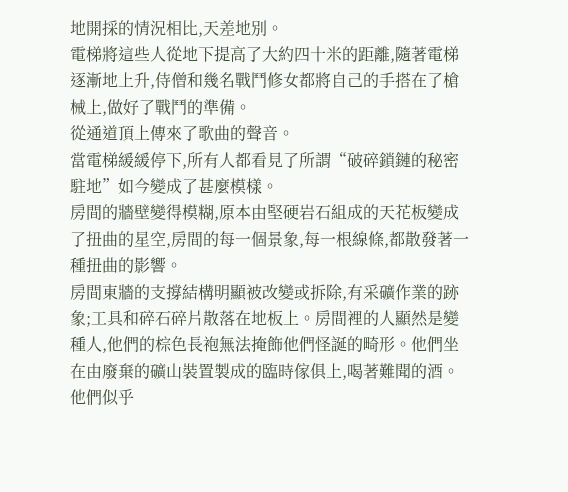地開採的情況相比,天差地別。
電梯將這些人從地下提高了大約四十米的距離,隨著電梯逐漸地上升,侍僧和幾名戰鬥修女都將自己的手搭在了槍械上,做好了戰鬥的準備。
從通道頂上傳來了歌曲的聲音。
當電梯緩緩停下,所有人都看見了所謂“破碎鎖鏈的秘密駐地”如今變成了甚麼模樣。
房間的牆壁變得模糊,原本由堅硬岩石組成的天花板變成了扭曲的星空,房間的每一個景象,每一根線條,都散發著一種扭曲的影響。
房間東牆的支撐結構明顯被改變或拆除,有采礦作業的跡象;工具和碎石碎片散落在地板上。房間裡的人顯然是變種人,他們的棕色長袍無法掩飾他們怪誕的畸形。他們坐在由廢棄的礦山裝置製成的臨時傢俱上,喝著難聞的酒。他們似乎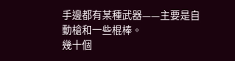手邊都有某種武器——主要是自動槍和一些棍棒。
幾十個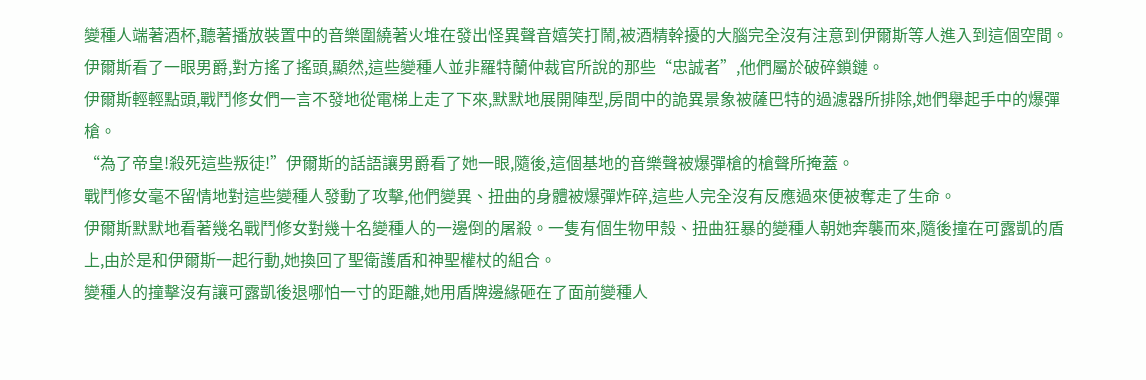變種人端著酒杯,聽著播放裝置中的音樂圍繞著火堆在發出怪異聲音嬉笑打鬧,被酒精幹擾的大腦完全沒有注意到伊爾斯等人進入到這個空間。
伊爾斯看了一眼男爵,對方搖了搖頭,顯然,這些變種人並非羅特蘭仲裁官所說的那些“忠誠者”,他們屬於破碎鎖鏈。
伊爾斯輕輕點頭,戰鬥修女們一言不發地從電梯上走了下來,默默地展開陣型,房間中的詭異景象被薩巴特的過濾器所排除,她們舉起手中的爆彈槍。
“為了帝皇!殺死這些叛徒!”伊爾斯的話語讓男爵看了她一眼,隨後,這個基地的音樂聲被爆彈槍的槍聲所掩蓋。
戰鬥修女毫不留情地對這些變種人發動了攻擊,他們變異、扭曲的身體被爆彈炸碎,這些人完全沒有反應過來便被奪走了生命。
伊爾斯默默地看著幾名戰鬥修女對幾十名變種人的一邊倒的屠殺。一隻有個生物甲殼、扭曲狂暴的變種人朝她奔襲而來,隨後撞在可露凱的盾上,由於是和伊爾斯一起行動,她換回了聖衛護盾和神聖權杖的組合。
變種人的撞擊沒有讓可露凱後退哪怕一寸的距離,她用盾牌邊緣砸在了面前變種人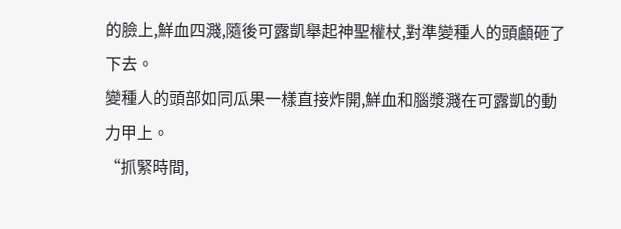的臉上,鮮血四濺,隨後可露凱舉起神聖權杖,對準變種人的頭顱砸了下去。
變種人的頭部如同瓜果一樣直接炸開,鮮血和腦漿濺在可露凱的動力甲上。
“抓緊時間,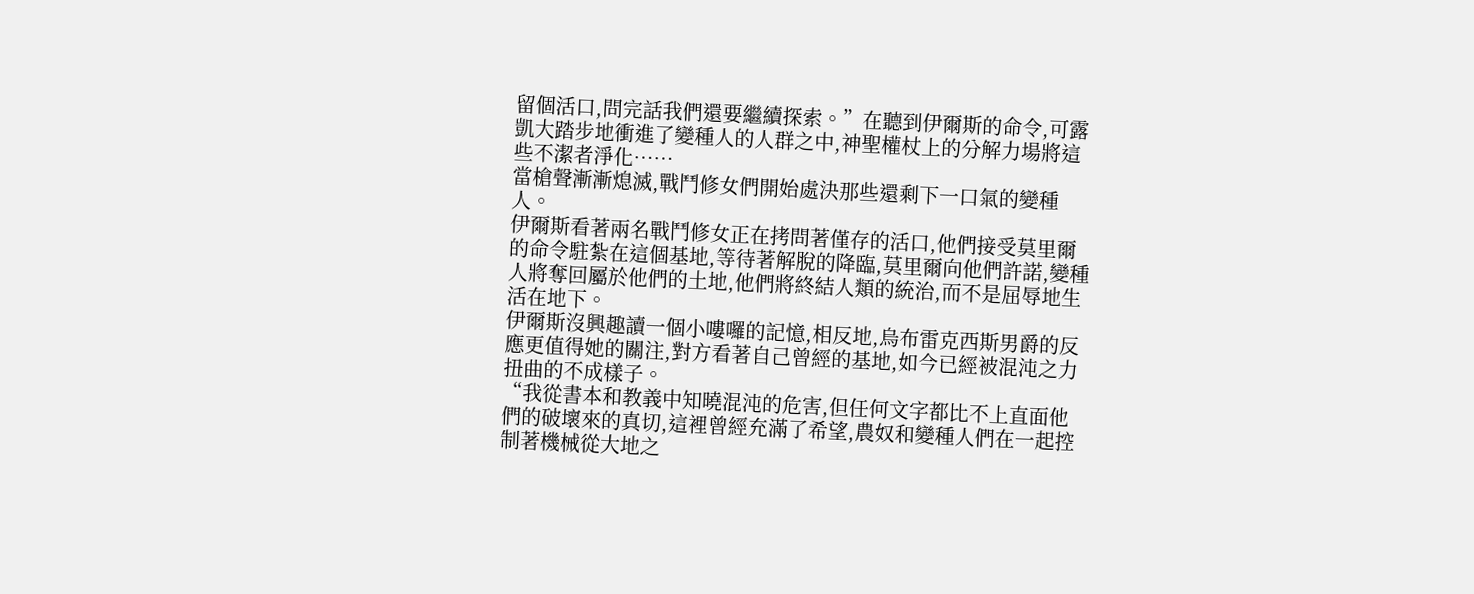留個活口,問完話我們還要繼續探索。”在聽到伊爾斯的命令,可露凱大踏步地衝進了變種人的人群之中,神聖權杖上的分解力場將這些不潔者淨化……
當槍聲漸漸熄滅,戰鬥修女們開始處決那些還剩下一口氣的變種人。
伊爾斯看著兩名戰鬥修女正在拷問著僅存的活口,他們接受莫里爾的命令駐紮在這個基地,等待著解脫的降臨,莫里爾向他們許諾,變種人將奪回屬於他們的土地,他們將終結人類的統治,而不是屈辱地生活在地下。
伊爾斯沒興趣讀一個小嘍囉的記憶,相反地,烏布雷克西斯男爵的反應更值得她的關注,對方看著自己曾經的基地,如今已經被混沌之力扭曲的不成樣子。
“我從書本和教義中知曉混沌的危害,但任何文字都比不上直面他們的破壞來的真切,這裡曾經充滿了希望,農奴和變種人們在一起控制著機械從大地之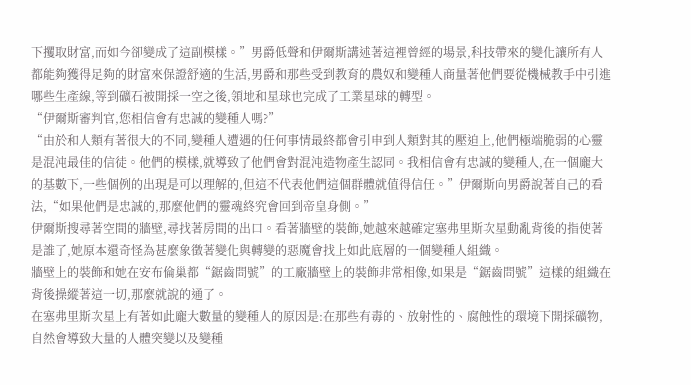下攫取財富,而如今卻變成了這副模樣。”男爵低聲和伊爾斯講述著這裡曾經的場景,科技帶來的變化讓所有人都能夠獲得足夠的財富來保證舒適的生活,男爵和那些受到教育的農奴和變種人商量著他們要從機械教手中引進哪些生產線,等到礦石被開採一空之後,領地和星球也完成了工業星球的轉型。
“伊爾斯審判官,您相信會有忠誠的變種人嗎?”
“由於和人類有著很大的不同,變種人遭遇的任何事情最終都會引申到人類對其的壓迫上,他們極端脆弱的心靈是混沌最佳的信徒。他們的模樣,就導致了他們會對混沌造物產生認同。我相信會有忠誠的變種人,在一個龐大的基數下,一些個例的出現是可以理解的,但這不代表他們這個群體就值得信任。”伊爾斯向男爵說著自己的看法,“如果他們是忠誠的,那麼他們的靈魂終究會回到帝皇身側。”
伊爾斯搜尋著空間的牆壁,尋找著房間的出口。看著牆壁的裝飾,她越來越確定塞弗里斯次星動亂背後的指使著是誰了,她原本還奇怪為甚麼象徵著變化與轉變的惡魔會找上如此底層的一個變種人組織。
牆壁上的裝飾和她在安布倫巢都“鋸齒問號”的工廠牆壁上的裝飾非常相像,如果是“鋸齒問號”這樣的組織在背後操縱著這一切,那麼就說的通了。
在塞弗里斯次星上有著如此龐大數量的變種人的原因是:在那些有毒的、放射性的、腐蝕性的環境下開採礦物,自然會導致大量的人體突變以及變種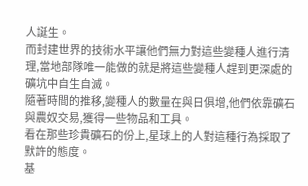人誕生。
而封建世界的技術水平讓他們無力對這些變種人進行清理,當地部隊唯一能做的就是將這些變種人趕到更深處的礦坑中自生自滅。
隨著時間的推移,變種人的數量在與日俱增,他們依靠礦石與農奴交易,獲得一些物品和工具。
看在那些珍貴礦石的份上,星球上的人對這種行為採取了默許的態度。
基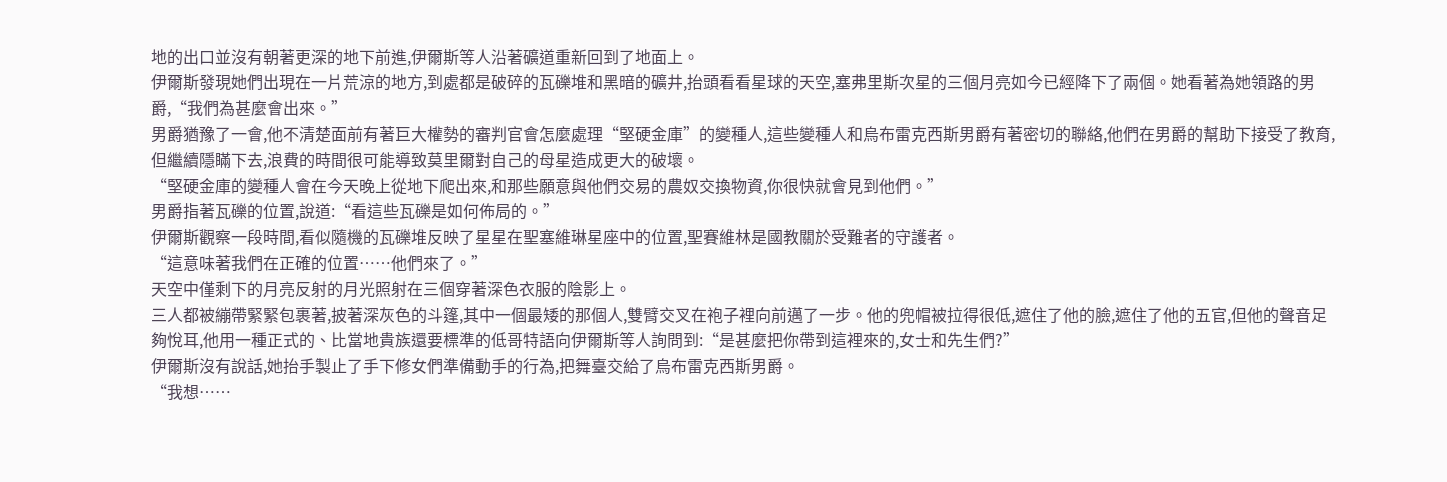地的出口並沒有朝著更深的地下前進,伊爾斯等人沿著礦道重新回到了地面上。
伊爾斯發現她們出現在一片荒涼的地方,到處都是破碎的瓦礫堆和黑暗的礦井,抬頭看看星球的天空,塞弗里斯次星的三個月亮如今已經降下了兩個。她看著為她領路的男爵,“我們為甚麼會出來。”
男爵猶豫了一會,他不清楚面前有著巨大權勢的審判官會怎麼處理“堅硬金庫”的變種人,這些變種人和烏布雷克西斯男爵有著密切的聯絡,他們在男爵的幫助下接受了教育,但繼續隱瞞下去,浪費的時間很可能導致莫里爾對自己的母星造成更大的破壞。
“堅硬金庫的變種人會在今天晚上從地下爬出來,和那些願意與他們交易的農奴交換物資,你很快就會見到他們。”
男爵指著瓦礫的位置,說道:“看這些瓦礫是如何佈局的。”
伊爾斯觀察一段時間,看似隨機的瓦礫堆反映了星星在聖塞維琳星座中的位置,聖賽維林是國教關於受難者的守護者。
“這意味著我們在正確的位置……他們來了。”
天空中僅剩下的月亮反射的月光照射在三個穿著深色衣服的陰影上。
三人都被繃帶緊緊包裹著,披著深灰色的斗篷,其中一個最矮的那個人,雙臂交叉在袍子裡向前邁了一步。他的兜帽被拉得很低,遮住了他的臉,遮住了他的五官,但他的聲音足夠悅耳,他用一種正式的、比當地貴族還要標準的低哥特語向伊爾斯等人詢問到:“是甚麼把你帶到這裡來的,女士和先生們?”
伊爾斯沒有說話,她抬手製止了手下修女們準備動手的行為,把舞臺交給了烏布雷克西斯男爵。
“我想……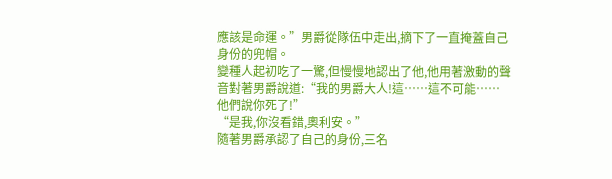應該是命運。”男爵從隊伍中走出,摘下了一直掩蓋自己身份的兜帽。
變種人起初吃了一驚,但慢慢地認出了他,他用著激動的聲音對著男爵說道:“我的男爵大人!這……這不可能……他們說你死了!”
“是我,你沒看錯,奧利安。”
隨著男爵承認了自己的身份,三名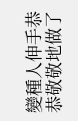變種人伸手恭恭敬敬地做了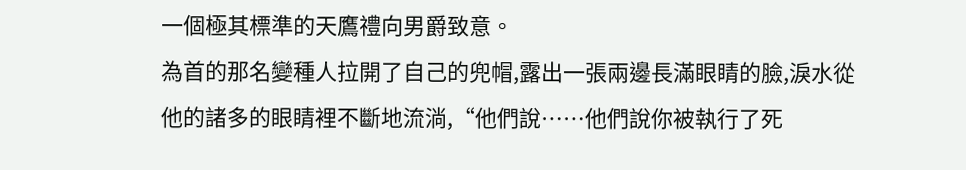一個極其標準的天鷹禮向男爵致意。
為首的那名變種人拉開了自己的兜帽,露出一張兩邊長滿眼睛的臉,淚水從他的諸多的眼睛裡不斷地流淌,“他們說……他們說你被執行了死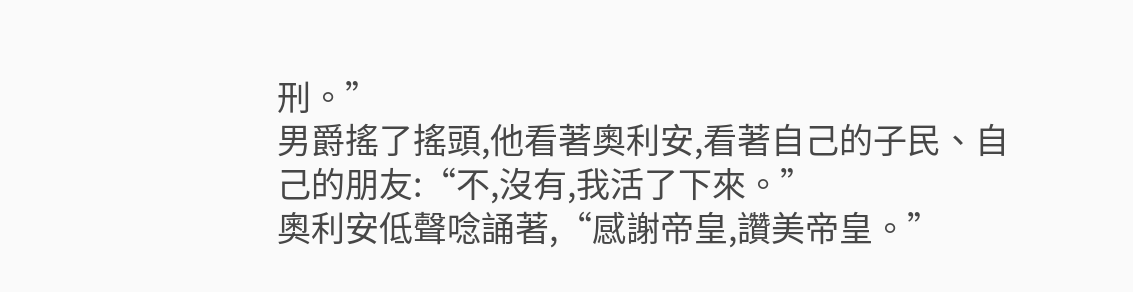刑。”
男爵搖了搖頭,他看著奧利安,看著自己的子民、自己的朋友:“不,沒有,我活了下來。”
奧利安低聲唸誦著,“感謝帝皇,讚美帝皇。”